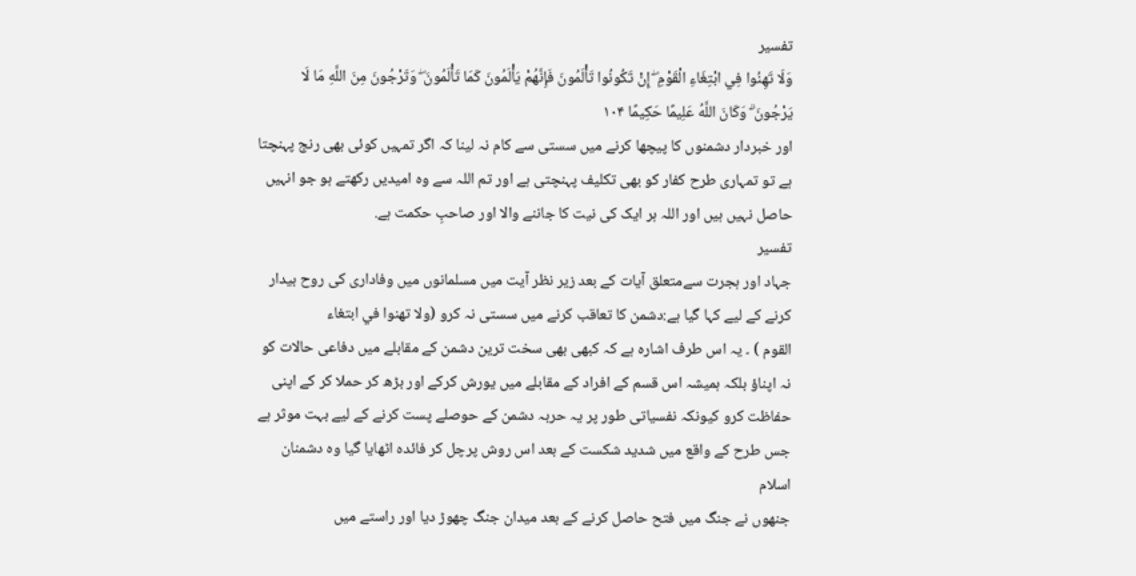تفسیر
وَلَا تَهِنُوا فِي ابْتِغَاءِ الْقَوْمِ ۖ إِنْ تَكُونُوا تَأْلَمُونَ فَإِنَّهُمْ يَأْلَمُونَ كَمَا تَأْلَمُونَ ۖ وَتَرْجُونَ مِنَ اللَّهِ مَا لَا يَرْجُونَ ۗ وَكَانَ اللَّهُ عَلِيمًا حَكِيمًا ۱۰۴
اور خبردار دشمنوں کا پیچھا کرنے میں سستی سے کام نہ لینا کہ اگر تمہیں کوئی بھی رنج پہنچتا ہے تو تمہاری طرح کفار کو بھی تکلیف پہنچتی ہے اور تم اللہ سے وہ امیدیں رکھتے ہو جو انہیں حاصل نہیں ہیں اور اللہ ہر ایک کی نیت کا جاننے والا اور صاحبِ حکمت ہے.
تفسیر
جہاد اور ہجرت سےمتعلق آیات کے بعد زیر نظر آیت میں مسلمانوں میں وفاداری کی روح بیدار کرنے کے لیے کہا گیا ہے:دشمن کا تعاقب کرنے میں سستی نہ کرو (ولا تهنوا في ابتغاء
القوم ) ۔ یہ اس طرف اشارہ ہے کہ کبھی بھی سخت ترین دشمن کے مقابلے میں دفاعی حالات کو نہ اپناؤ بلکہ ہمیشہ اس قسم کے افراد کے مقابلے میں یورش کرکے اور بڑھ کر حملا کر کے اپنی
حفاظت کرو کیونکہ نفسیاتی طور پر یہ حربہ دشمن کے حوصلے پست کرنے کے لیے بہت موثر ہے جس طرح کے واقع میں شدید شکست کے بعد اس روش پرچل کر فائدہ اٹھایا گیا وہ دشمنان اسلام
جنھوں نے جنگ میں فتح حاصل کرنے کے بعد میدان جنگ چھوڑ دیا اور راستے میں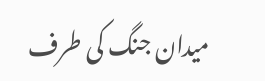میدان جنگ کی طرف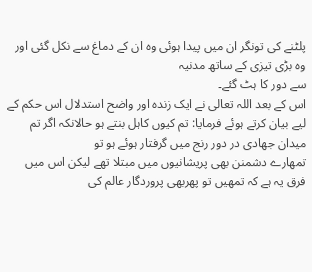پلٹنے کی تونگر ان میں پیدا ہوئی وہ ان کے دماغ سے نکل گئی اور وہ بڑی تیزی کے ساتھ مدنیہ
سے دور کا ہٹ گئے۔
اس کے بعد اللہ تعالی نے ایک زندہ اور واضح استدلال اس حکم کے لیے بیان کرتے ہوئے فرمایا: تم کیوں کاہل بنتے ہو حالانکہ اگر تم میدان جهادی در دور رنج میں گرفتار ہوئے ہو تو
تمھارے دشمنن بھی پریشانیوں میں مبتلا تھے لیکن اس میں فرق یہ ہے کہ تمھیں تو پھربھی پروردگار عالم کی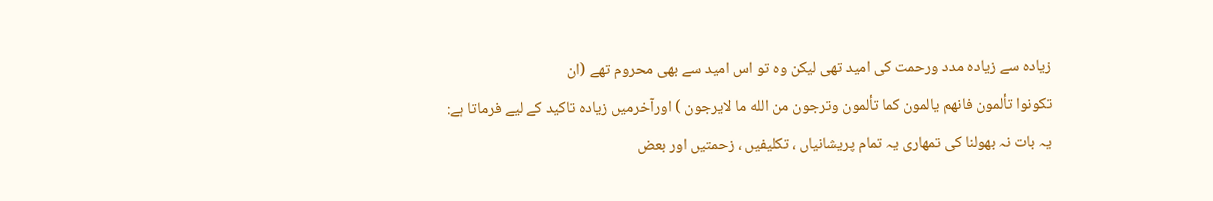زیادہ سے زیاده مدد ورحمت کی امید تھی لیکن وہ تو اس امید سے بھی محروم تھے (ان
تكونوا تألمون فانهم يالمون كما تألمون وترجون من الله ما لايرجون ) اورآخرمیں زیادہ تاکید کے لیے فرماتا ہے:
یہ بات نہ بھولنا کی تمھاری یہ تمام پریشانیاں ، تکلیفیں ، زحمتیں اور بعض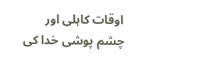اوقات کاہلی اور چشم پوشی خدا کی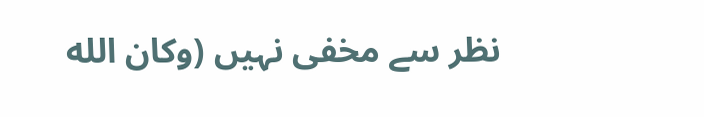نظر سے مخفی نہیں (وكان الله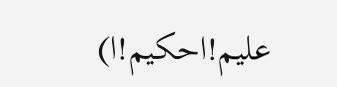علیم!احکیم!ا)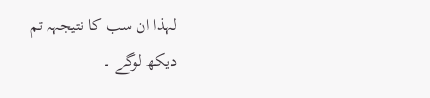لہذا ان سب کا نتیجہہ تم
دیکھ لوگے ۔